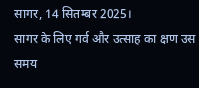सागर, 14 सितम्बर 2025।
सागर के लिए गर्व और उत्साह का क्षण उस समय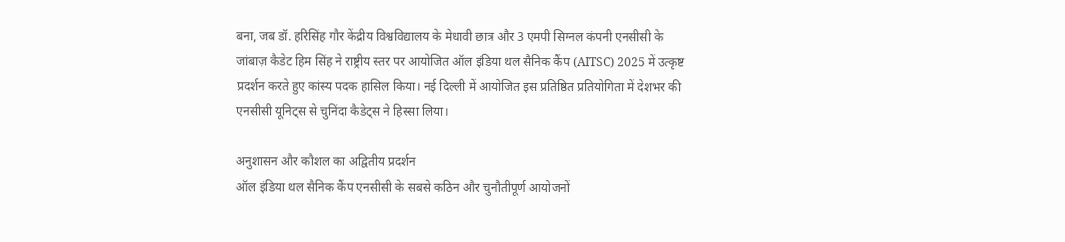बना, जब डॉ. हरिसिंह गौर केंद्रीय विश्वविद्यालय के मेधावी छात्र और 3 एमपी सिग्नल कंपनी एनसीसी के जांबाज़ कैडेट हिम सिंह ने राष्ट्रीय स्तर पर आयोजित ऑल इंडिया थल सैनिक कैंप (AITSC) 2025 में उत्कृष्ट प्रदर्शन करते हुए कांस्य पदक हासिल किया। नई दिल्ली में आयोजित इस प्रतिष्ठित प्रतियोगिता में देशभर की एनसीसी यूनिट्स से चुनिंदा कैडेट्स ने हिस्सा लिया।

अनुशासन और कौशल का अद्वितीय प्रदर्शन
ऑल इंडिया थल सैनिक कैंप एनसीसी के सबसे कठिन और चुनौतीपूर्ण आयोजनों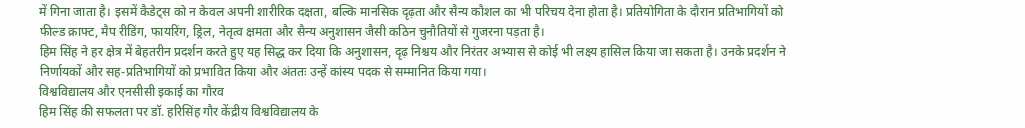में गिना जाता है। इसमें कैडेट्स को न केवल अपनी शारीरिक दक्षता, बल्कि मानसिक दृढ़ता और सैन्य कौशल का भी परिचय देना होता है। प्रतियोगिता के दौरान प्रतिभागियों को फील्ड क्राफ्ट, मैप रीडिंग, फायरिंग, ड्रिल, नेतृत्व क्षमता और सैन्य अनुशासन जैसी कठिन चुनौतियों से गुजरना पड़ता है।
हिम सिंह ने हर क्षेत्र में बेहतरीन प्रदर्शन करते हुए यह सिद्ध कर दिया कि अनुशासन, दृढ़ निश्चय और निरंतर अभ्यास से कोई भी लक्ष्य हासिल किया जा सकता है। उनके प्रदर्शन ने निर्णायकों और सह-प्रतिभागियों को प्रभावित किया और अंततः उन्हें कांस्य पदक से सम्मानित किया गया।
विश्वविद्यालय और एनसीसी इकाई का गौरव
हिम सिंह की सफलता पर डॉ. हरिसिंह गौर केंद्रीय विश्वविद्यालय के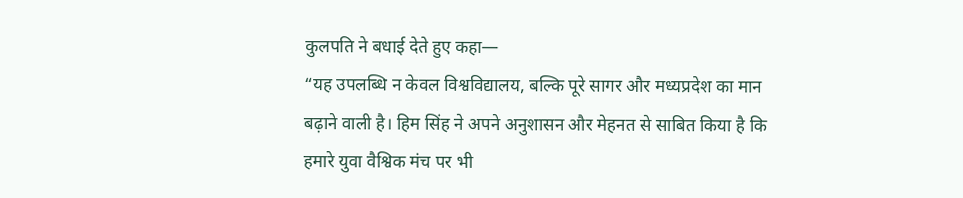कुलपति ने बधाई देते हुए कहा—
“यह उपलब्धि न केवल विश्वविद्यालय, बल्कि पूरे सागर और मध्यप्रदेश का मान बढ़ाने वाली है। हिम सिंह ने अपने अनुशासन और मेहनत से साबित किया है कि हमारे युवा वैश्विक मंच पर भी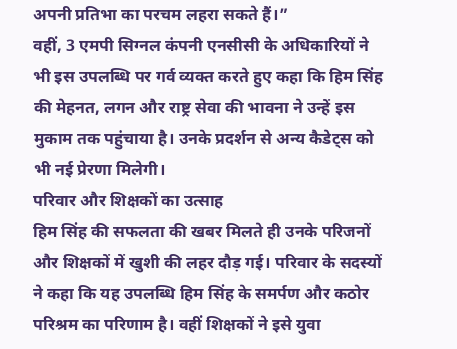अपनी प्रतिभा का परचम लहरा सकते हैं।”
वहीं, 3 एमपी सिग्नल कंपनी एनसीसी के अधिकारियों ने भी इस उपलब्धि पर गर्व व्यक्त करते हुए कहा कि हिम सिंह की मेहनत, लगन और राष्ट्र सेवा की भावना ने उन्हें इस मुकाम तक पहुंचाया है। उनके प्रदर्शन से अन्य कैडेट्स को भी नई प्रेरणा मिलेगी।
परिवार और शिक्षकों का उत्साह
हिम सिंह की सफलता की खबर मिलते ही उनके परिजनों और शिक्षकों में खुशी की लहर दौड़ गई। परिवार के सदस्यों ने कहा कि यह उपलब्धि हिम सिंह के समर्पण और कठोर परिश्रम का परिणाम है। वहीं शिक्षकों ने इसे युवा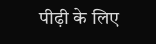पीढ़ी के लिए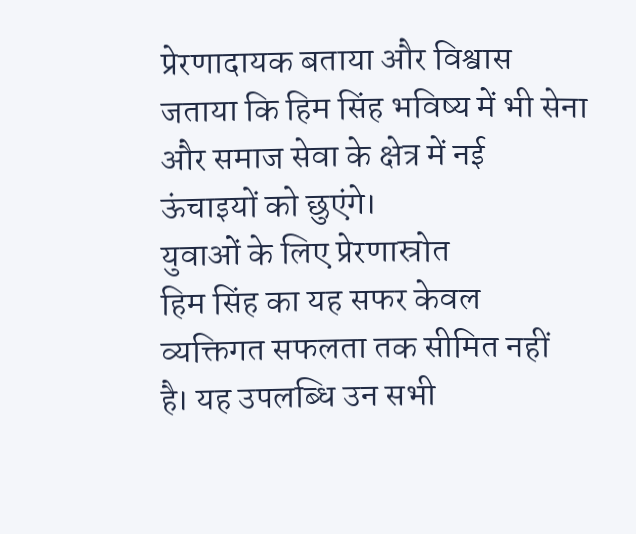प्रेरणादायक बताया और विश्वास जताया कि हिम सिंह भविष्य में भी सेना और समाज सेवा के क्षेत्र में नई ऊंचाइयों को छुएंगे।
युवाओं के लिए प्रेरणास्रोत
हिम सिंह का यह सफर केवल व्यक्तिगत सफलता तक सीमित नहीं है। यह उपलब्धि उन सभी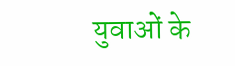युवाओं के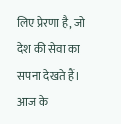लिए प्रेरणा है, जो देश की सेवा का सपना देखते हैं। आज के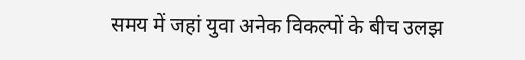समय में जहां युवा अनेक विकल्पों के बीच उलझ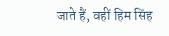जाते हैं, वहीं हिम सिंह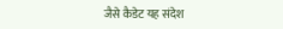जैसे कैडेट यह संदेश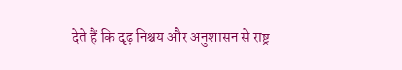देते हैं कि दृढ़ निश्चय और अनुशासन से राष्ट्र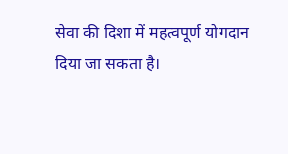सेवा की दिशा में महत्वपूर्ण योगदान दिया जा सकता है।